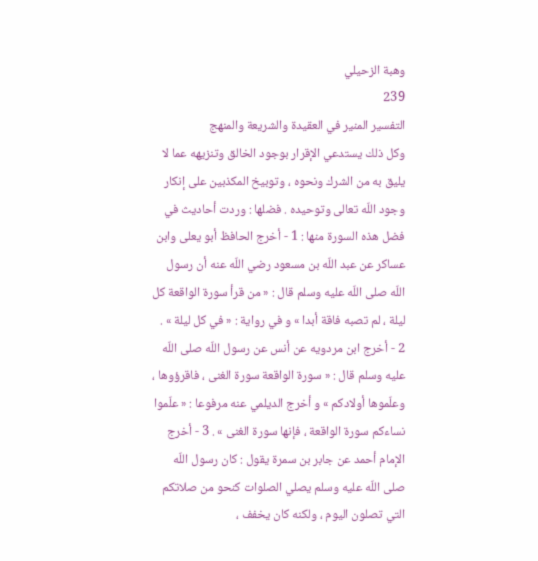وهبة الزحيلي
239
التفسير المنير في العقيدة والشريعة والمنهج
وكل ذلك يستدعي الإقرار بوجود الخالق وتنزيهه عما لا يليق به من الشرك ونحوه ، وتوبيخ المكذبين على إنكار وجود اللّه تعالى وتوحيده . فضلها : وردت أحاديث في فضل هذه السورة منها : 1 - أخرج الحافظ أبو يعلى وابن عساكر عن عبد اللّه بن مسعود رضي اللّه عنه أن رسول اللّه صلى اللّه عليه وسلم قال : « من قرأ سورة الواقعة كل ليلة ، لم تصبه فاقة أبدا » و في رواية : « في كل ليلة » . 2 - أخرج ابن مردويه عن أنس عن رسول اللّه صلى اللّه عليه وسلم قال : « سورة الواقعة سورة الغنى ، فاقرؤوها ، وعلّموها أولادكم » و أخرج الديلمي عنه مرفوعا : « علّموا نساءكم سورة الواقعة ، فإنها سورة الغنى » . 3 - أخرج الإمام أحمد عن جابر بن سمرة يقول : كان رسول اللّه صلى اللّه عليه وسلم يصلي الصلوات كنحو من صلاتكم التي تصلون اليوم ، ولكنه كان يخفف ،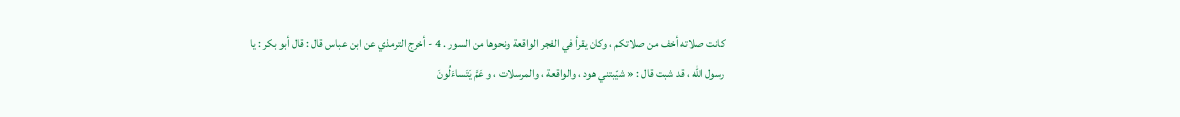كانت صلاته أخف من صلاتكم ، وكان يقرأ في الفجر الواقعة ونحوها من السور . 4 - أخرج الترمذي عن ابن عباس قال : قال أبو بكر : يا رسول اللّه ، قد شبت قال : « شيّبتني هود ، والواقعة ، والمرسلات ، و عَمَّ يَتَساءَلُونَ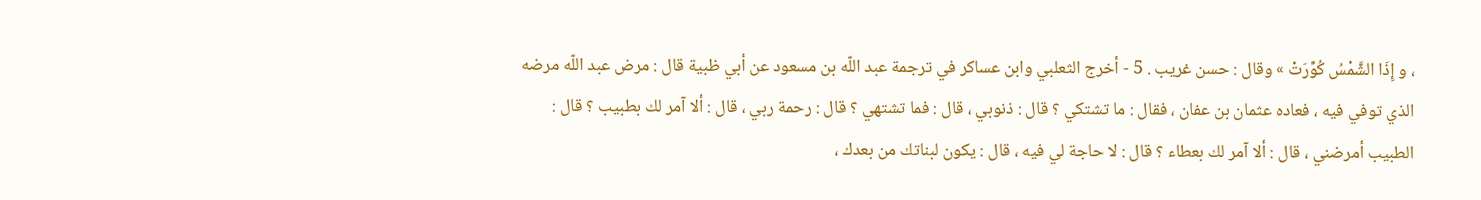، و إِذَا الشَّمْسُ كُوِّرَتْ » وقال : حسن غريب . 5 - أخرج الثعلبي وابن عساكر في ترجمة عبد اللّه بن مسعود عن أبي ظبية قال : مرض عبد اللّه مرضه الذي توفي فيه ، فعاده عثمان بن عفان ، فقال : ما تشتكي ؟ قال : ذنوبي ، قال : فما تشتهي ؟ قال : رحمة ربي ، قال : ألا آمر لك بطبيب ؟ قال : الطبيب أمرضني ، قال : ألا آمر لك بعطاء ؟ قال : لا حاجة لي فيه ، قال : يكون لبناتك من بعدك ،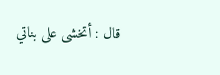قال : أتخشى على بناتي